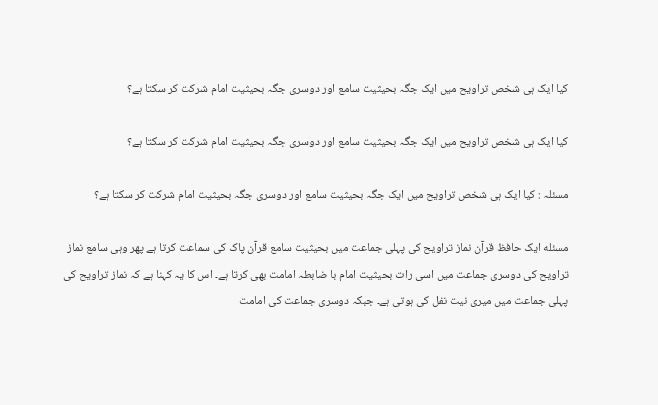کیا ایک ہی شخص تراویح میں ایک جگہ بحیثیت سامع اور دوسری جگہ بحیثیت امام شرکت کر سکتا ہے؟

کیا ایک ہی شخص تراویح میں ایک جگہ بحیثیت سامع اور دوسری جگہ بحیثیت امام شرکت کر سکتا ہے؟

مسئلہ : کیا ایک ہی شخص تراویح میں ایک جگہ بحیثیت سامع اور دوسری جگہ بحیثیت امام شرکت کر سکتا ہے؟

مسئله ایک حافظ قرآن نماز تراویح کی پہلی جماعت میں بحیثیت سامع قرآن پاک کی سماعت کرتا ہے پھر وہی سامع نماز تراویح کی دوسری جماعت میں اسی رات بحیثیت امام با ضابطہ امامت بھی کرتا ہے۔ اس کا یہ کہنا ہے کہ نماز تراویح کی پہلی جماعت میں میری نیت نفل کی ہوتی ہے۔ جبکہ دوسری جماعت کی امامت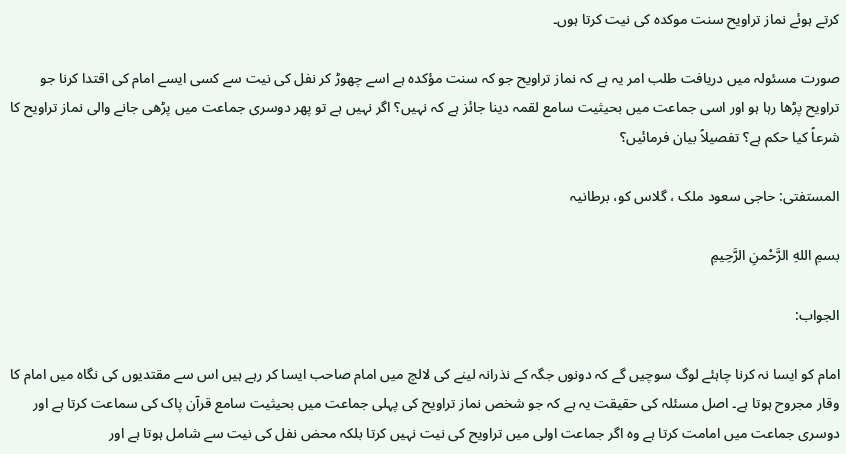کرتے ہوئے نماز تراویح سنت موکدہ کی نیت کرتا ہوں۔

صورت مسئولہ میں دریافت طلب امر یہ ہے کہ نماز تراویح جو کہ سنت مؤکدہ ہے اسے چھوڑ کر نفل کی نیت سے کسی ایسے امام کی اقتدا کرنا جو تراویح پڑھا رہا ہو اور اسی جماعت میں بحیثیت سامع لقمہ دینا جائز ہے کہ نہیں؟ اگر نہیں ہے تو پھر دوسری جماعت میں پڑھی جانے والی نماز تراویح کا شرعاً کیا حکم ہے؟ تفصیلاً بیان فرمائیں؟

المستفتی: حاجی سعود ملک ، گلاس کو، برطانیہ

بسمِ اللهِ الرَّحْمنِ الرَّحِيمِ

الجواب:

امام کو ایسا نہ کرنا چاہئے لوگ سوچیں گے کہ دونوں جگہ کے نذرانہ لینے کی لالچ میں امام صاحب ایسا کر رہے ہیں اس سے مقتدیوں کی نگاہ میں امام کا وقار مجروح ہوتا ہے۔ اصل مسئلہ کی حقیقت یہ ہے کہ جو شخص نماز تراویح کی پہلی جماعت میں بحیثیت سامع قرآن پاک کی سماعت کرتا ہے اور دوسری جماعت میں امامت کرتا ہے وہ اگر جماعت اولی میں تراویح کی نیت نہیں کرتا بلکہ محض نفل کی نیت سے شامل ہوتا ہے اور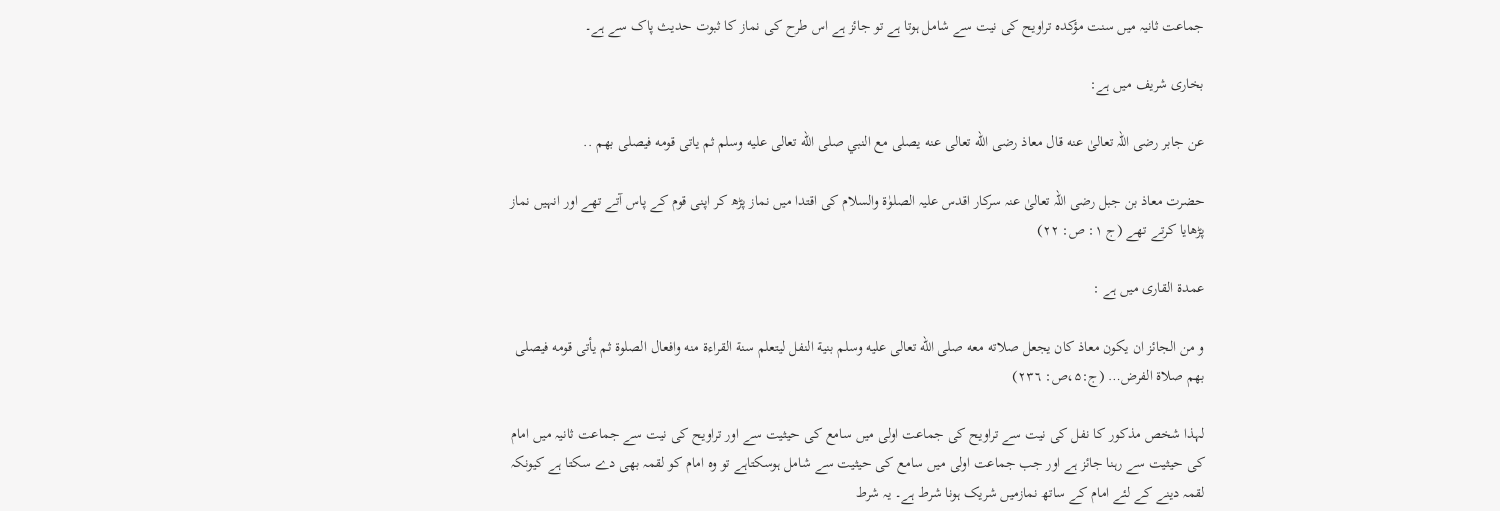جماعت ثانیہ میں سنت مؤکدہ تراویح کی نیت سے شامل ہوتا ہے تو جائز ہے اس طرح کی نماز کا ثبوت حدیث پاک سے ہے۔

بخاری شریف میں ہے:

عن جابر رضی اللہ تعالیٰ عنه قال معاذ رضى الله تعالى عنه يصلى مع النبي صلى الله تعالى عليه وسلم ثم ياتى قومه فيصلى بهم ..

حضرت معاذ بن جبل رضی اللہ تعالیٰ عنہ سرکار اقدس علیہ الصلوٰۃ والسلام کی اقتدا میں نماز پڑھ کر اپنی قوم کے پاس آتے تھے اور انہیں نماز پڑھایا کرتے تھے (ج ۱: ص: ۲۲)

عمدۃ القاری میں ہے :

و من الجائز ان يكون معاذ كان يجعل صلاته معه صلى الله تعالى عليه وسلم بنية النفل ليتعلم سنة القراءة منه وافعال الصلوة ثم يأتى قومه فيصلى بهم صلاة الفرض… (ج:۵،ص: ٢٣٦)

لہذا شخص مذکور کا نفل کی نیت سے تراویح کی جماعت اولی میں سامع کی حیثیت سے اور تراویح کی نیت سے جماعت ثانیہ میں امام کی حیثیت سے رہنا جائز ہے اور جب جماعت اولی میں سامع کی حیثیت سے شامل ہوسکتاہے تو وہ امام کو لقمہ بھی دے سکتا ہے کیونکہ لقمہ دینے کے لئے امام کے ساتھ نمازمیں شریک ہونا شرط ہے۔ یہ شرط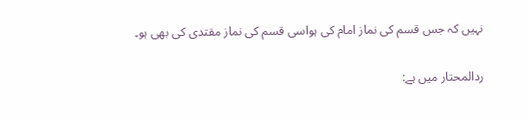نہیں کہ جس قسم کی نماز امام کی ہواسی قسم کی نماز مقتدی کی بھی ہو۔

ردالمحتار میں ہے: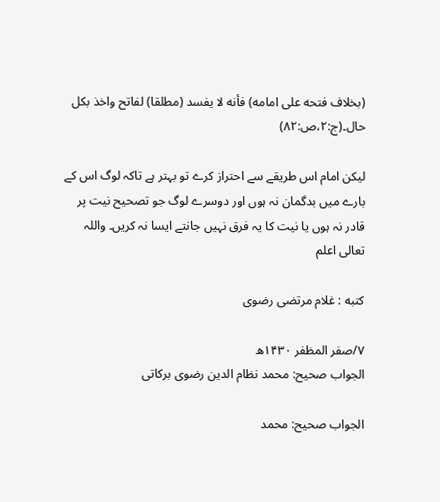(بخلاف فتحه علی امامه) فأنه لا يفسد (مطلقا) لفاتح واخذ بكل حال۔(ج:۲،ص:٨٢)

لیکن امام اس طریقے سے احتراز کرے تو بہتر ہے تاکہ لوگ اس کے بارے میں بدگمان نہ ہوں اور دوسرے لوگ جو تصحیح نیت پر قادر نہ ہوں یا نیت کا یہ فرق نہیں جانتے ایسا نہ کریں۔ واللہ تعالی اعلم

كتبه : غلام مرتضی رضوی

٧/صفر المظفر ۱۴۳۰ھ
الجواب صحیح: محمد نظام الدین رضوی برکاتی

الجواب صحیح: محمد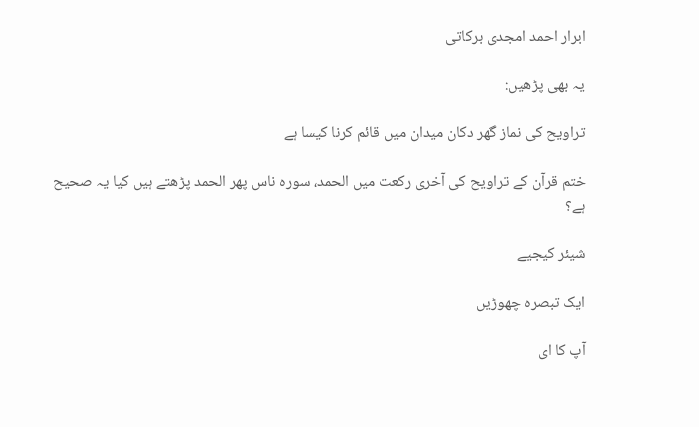ابرار احمد امجدی برکاتی

یہ بھی پڑھیں:

تراویح کی نماز گھر دکان میدان میں قائم کرنا کیسا ہے

ختم قرآن کے تراویح کی آخری رکعت میں الحمد، سورہ ناس پھر الحمد پڑھتے ہیں کیا یہ صحیح ہے؟

شیئر کیجیے

ایک تبصرہ چھوڑیں

آپ کا ای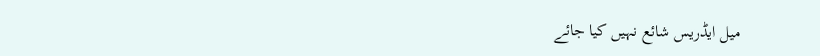میل ایڈریس شائع نہیں کیا جائے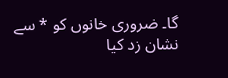گا۔ ضروری خانوں کو * سے نشان زد کیا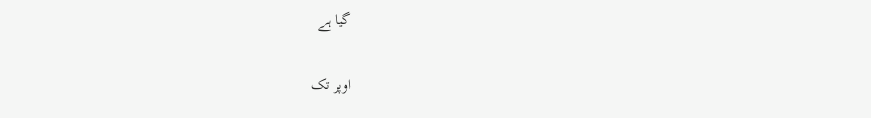گیا ہے

اوپر تک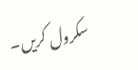سکرول کریں۔